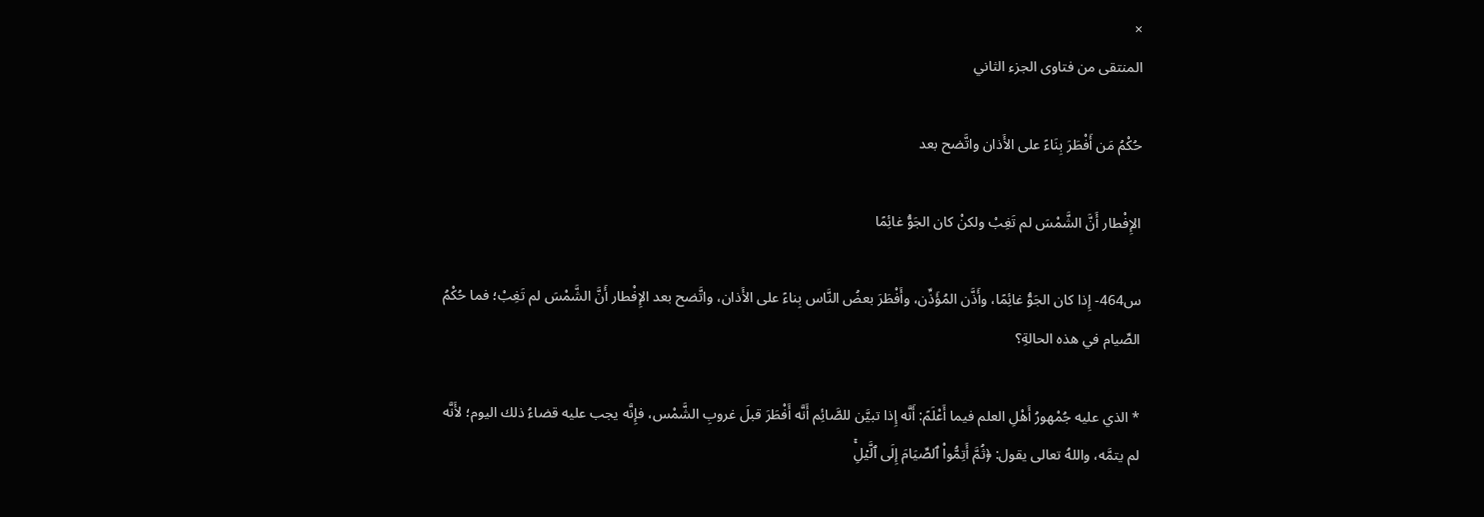×
المنتقى من فتاوى الجزء الثاني

حُكْمُ مَن أَفْطَرَ بِنَاءً على الأَذان واتَّضح بعد

الإِفْطار أَنَّ الشَّمْسَ لم تَغِبْ ولكنْ كان الجَوُّ غائِمًا

س464- إِذا كان الجَوُّ غائِمًا، وأَذَّن المُؤَذِّن، وأَفْطَرَ بعضُ النَّاس بِناءً على الأَذان، واتَّضح بعد الإِفْطار أَنَّ الشَّمْسَ لم تَغِبْ؛ فما حُكْمُ الصِّيام في هذه الحالةِ؟

* الذي عليه جُمْهورُ أَهْلِ العلم فيما أَعْلَمً: أَنَّه إِذا تبيَّن للصَّائِم أَنَّه أَفْطَرَ قبلَ غروبِ الشَّمْس، فإِنَّه يجب عليه قضاءُ ذلك اليوم؛ لأَنَّه لم يتمَّه، واللهُ تعالى يقول: ﴿ثُمَّ أَتِمُّواْ ٱلصِّيَامَ إِلَى ٱلَّيۡلِۚ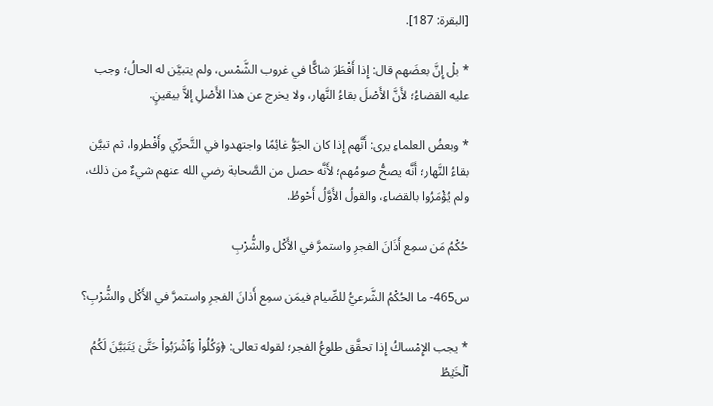[البقرة: 187].

* بلْ إِنَّ بعضَهم قال: إِذا أَفْطَرَ شاكًّا في غروب الشَّمْس، ولم يتبيَّن له الحالُ؛ وجب عليه القضاءُ؛ لأَنَّ الأَصْلَ بقاءُ النَّهار، ولا يخرج عن هذا الأَصْلِ إلاَّ بيقينٍ.

* وبعضُ العلماءِ يرى: أَنَّهم إِذا كان الجَوُّ غائِمًا واجتهدوا في التَّحرِّي وأَفْطروا، ثم تبيَّن بقاءُ النَّهار؛ أَنَّه يصحُّ صومُهم؛ لأَنَّه حصل من الصَّحابة رضي الله عنهم شيءٌ من ذلك، ولم يُؤْمَرُوا بالقضاءِ، والقولُ الأَوَّلُ أَحْوطُ.

حُكْمُ مَن سمِع أَذَانَ الفجرِ واستمرَّ في الأَكْل والشُّرْبِ

س465- ما الحُكْمُ الشَّرعيُّ للصِّيام فيمَن سمِع أَذانَ الفجرِ واستمرَّ في الأَكْل والشُّرْبِ؟

* يجب الإِمْساكُ إِذا تحقَّق طلوعُ الفجر؛ لقوله تعالى: ﴿وَكُلُواْ وَٱشۡرَبُواْ حَتَّىٰ يَتَبَيَّنَ لَكُمُ ٱلۡخَيۡطُ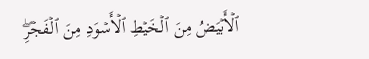ٱلۡأَبۡيَضُ مِنَ ٱلۡخَيۡطِ ٱلۡأَسۡوَدِ مِنَ ٱلۡفَجۡرِۖ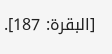[البقرة: 187].